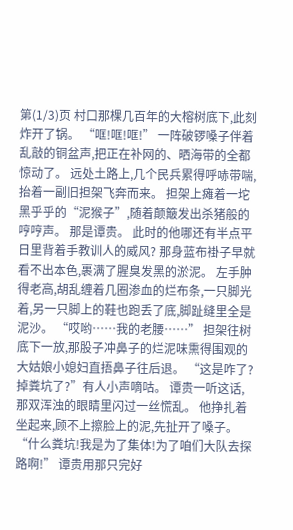第(1/3)页 村口那棵几百年的大榕树底下,此刻炸开了锅。 “哐!哐!哐!” 一阵破锣嗓子伴着乱敲的铜盆声,把正在补网的、晒海带的全都惊动了。 远处土路上,几个民兵累得呼哧带喘,抬着一副旧担架飞奔而来。 担架上瘫着一坨黑乎乎的“泥猴子”,随着颠簸发出杀猪般的哼哼声。 那是谭贵。 此时的他哪还有半点平日里背着手教训人的威风? 那身蓝布褂子早就看不出本色,裹满了腥臭发黑的淤泥。 左手肿得老高,胡乱缠着几圈渗血的烂布条,一只脚光着,另一只脚上的鞋也跑丢了底,脚趾缝里全是泥沙。 “哎哟……我的老腰……” 担架往树底下一放,那股子冲鼻子的烂泥味熏得围观的大姑娘小媳妇直捂鼻子往后退。 “这是咋了?掉粪坑了?”有人小声嘀咕。 谭贵一听这话,那双浑浊的眼睛里闪过一丝慌乱。 他挣扎着坐起来,顾不上擦脸上的泥,先扯开了嗓子。 “什么粪坑!我是为了集体!为了咱们大队去探路啊!” 谭贵用那只完好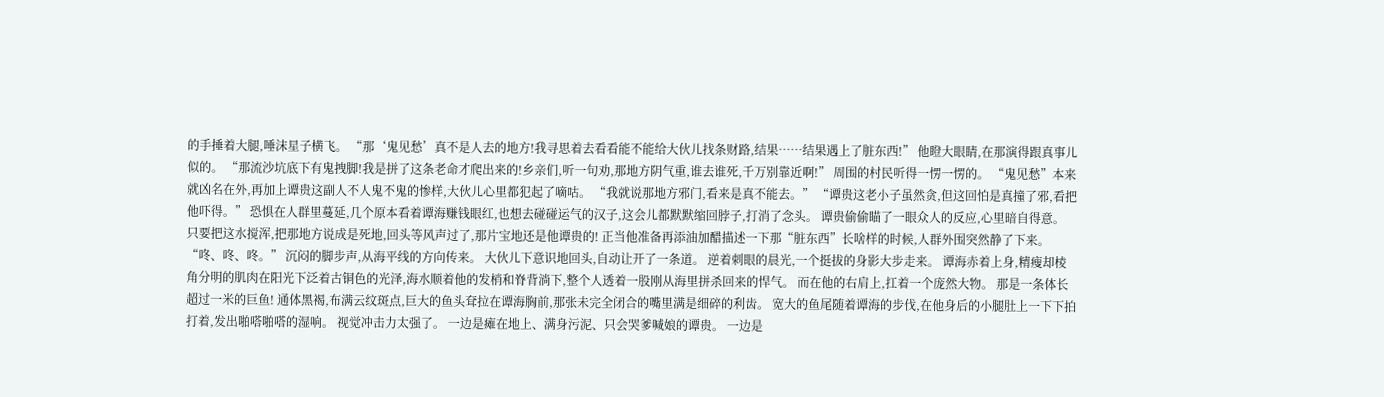的手捶着大腿,唾沫星子横飞。 “那‘鬼见愁’真不是人去的地方!我寻思着去看看能不能给大伙儿找条财路,结果……结果遇上了脏东西!” 他瞪大眼睛,在那演得跟真事儿似的。 “那流沙坑底下有鬼拽脚!我是拼了这条老命才爬出来的!乡亲们,听一句劝,那地方阴气重,谁去谁死,千万别靠近啊!” 周围的村民听得一愣一愣的。 “鬼见愁”本来就凶名在外,再加上谭贵这副人不人鬼不鬼的惨样,大伙儿心里都犯起了嘀咕。 “我就说那地方邪门,看来是真不能去。” “谭贵这老小子虽然贪,但这回怕是真撞了邪,看把他吓得。” 恐惧在人群里蔓延,几个原本看着谭海赚钱眼红,也想去碰碰运气的汉子,这会儿都默默缩回脖子,打消了念头。 谭贵偷偷瞄了一眼众人的反应,心里暗自得意。 只要把这水搅浑,把那地方说成是死地,回头等风声过了,那片宝地还是他谭贵的! 正当他准备再添油加醋描述一下那“脏东西”长啥样的时候,人群外围突然静了下来。 “咚、咚、咚。” 沉闷的脚步声,从海平线的方向传来。 大伙儿下意识地回头,自动让开了一条道。 逆着刺眼的晨光,一个挺拔的身影大步走来。 谭海赤着上身,精瘦却棱角分明的肌肉在阳光下泛着古铜色的光泽,海水顺着他的发梢和脊背淌下,整个人透着一股刚从海里拼杀回来的悍气。 而在他的右肩上,扛着一个庞然大物。 那是一条体长超过一米的巨鱼! 通体黑褐,布满云纹斑点,巨大的鱼头耷拉在谭海胸前,那张未完全闭合的嘴里满是细碎的利齿。 宽大的鱼尾随着谭海的步伐,在他身后的小腿肚上一下下拍打着,发出啪嗒啪嗒的湿响。 视觉冲击力太强了。 一边是瘫在地上、满身污泥、只会哭爹喊娘的谭贵。 一边是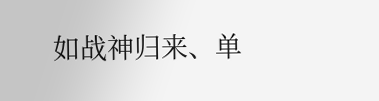如战神归来、单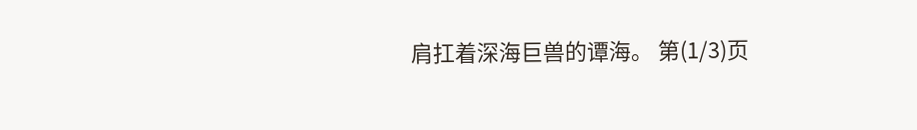肩扛着深海巨兽的谭海。 第(1/3)页